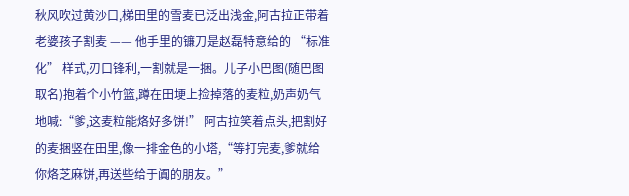秋风吹过黄沙口,梯田里的雪麦已泛出浅金,阿古拉正带着老婆孩子割麦 —— 他手里的镰刀是赵磊特意给的 “标准化” 样式,刃口锋利,一割就是一捆。儿子小巴图(随巴图取名)抱着个小竹篮,蹲在田埂上捡掉落的麦粒,奶声奶气地喊:“爹,这麦粒能烙好多饼!” 阿古拉笑着点头,把割好的麦捆竖在田里,像一排金色的小塔,“等打完麦,爹就给你烙芝麻饼,再送些给于阗的朋友。”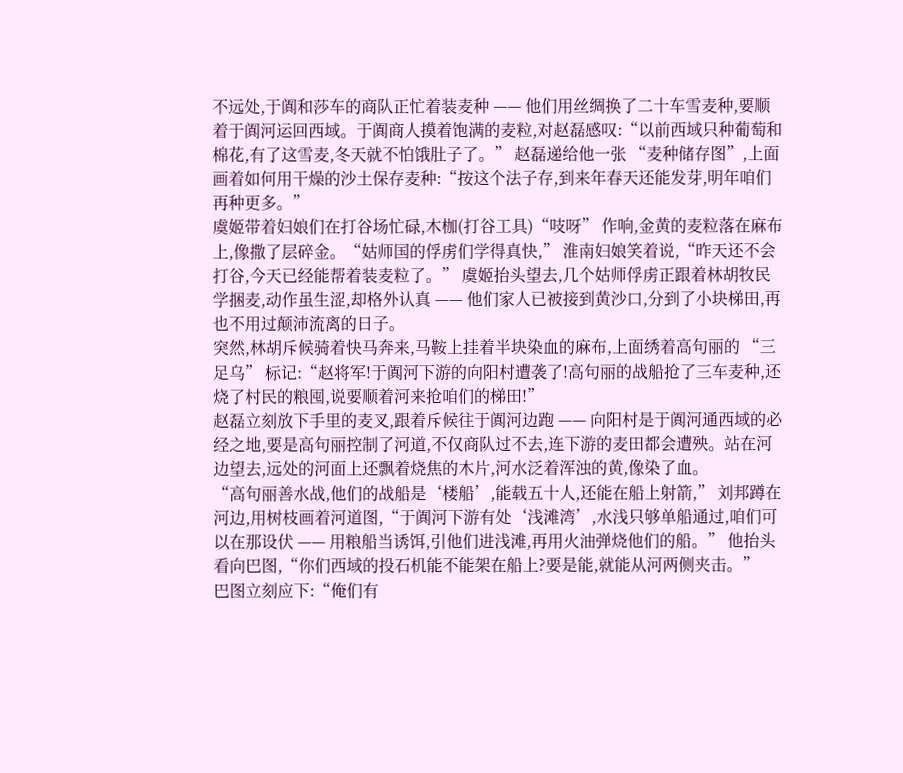不远处,于阗和莎车的商队正忙着装麦种 —— 他们用丝绸换了二十车雪麦种,要顺着于阗河运回西域。于阗商人摸着饱满的麦粒,对赵磊感叹:“以前西域只种葡萄和棉花,有了这雪麦,冬天就不怕饿肚子了。” 赵磊递给他一张 “麦种储存图”,上面画着如何用干燥的沙土保存麦种:“按这个法子存,到来年春天还能发芽,明年咱们再种更多。”
虞姬带着妇娘们在打谷场忙碌,木枷(打谷工具)“吱呀” 作响,金黄的麦粒落在麻布上,像撒了层碎金。“姑师国的俘虏们学得真快,” 淮南妇娘笑着说,“昨天还不会打谷,今天已经能帮着装麦粒了。” 虞姬抬头望去,几个姑师俘虏正跟着林胡牧民学捆麦,动作虽生涩,却格外认真 —— 他们家人已被接到黄沙口,分到了小块梯田,再也不用过颠沛流离的日子。
突然,林胡斥候骑着快马奔来,马鞍上挂着半块染血的麻布,上面绣着高句丽的 “三足乌” 标记:“赵将军!于阗河下游的向阳村遭袭了!高句丽的战船抢了三车麦种,还烧了村民的粮囤,说要顺着河来抢咱们的梯田!”
赵磊立刻放下手里的麦叉,跟着斥候往于阗河边跑 —— 向阳村是于阗河通西域的必经之地,要是高句丽控制了河道,不仅商队过不去,连下游的麦田都会遭殃。站在河边望去,远处的河面上还飘着烧焦的木片,河水泛着浑浊的黄,像染了血。
“高句丽善水战,他们的战船是‘楼船’,能载五十人,还能在船上射箭,” 刘邦蹲在河边,用树枝画着河道图,“于阗河下游有处‘浅滩湾’,水浅只够单船通过,咱们可以在那设伏 —— 用粮船当诱饵,引他们进浅滩,再用火油弹烧他们的船。” 他抬头看向巴图,“你们西域的投石机能不能架在船上?要是能,就能从河两侧夹击。”
巴图立刻应下:“俺们有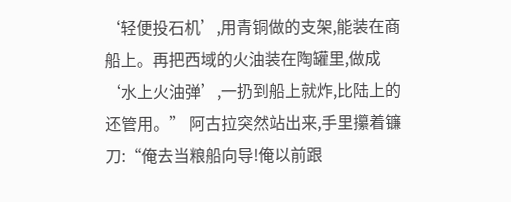‘轻便投石机’,用青铜做的支架,能装在商船上。再把西域的火油装在陶罐里,做成‘水上火油弹’,一扔到船上就炸,比陆上的还管用。” 阿古拉突然站出来,手里攥着镰刀:“俺去当粮船向导!俺以前跟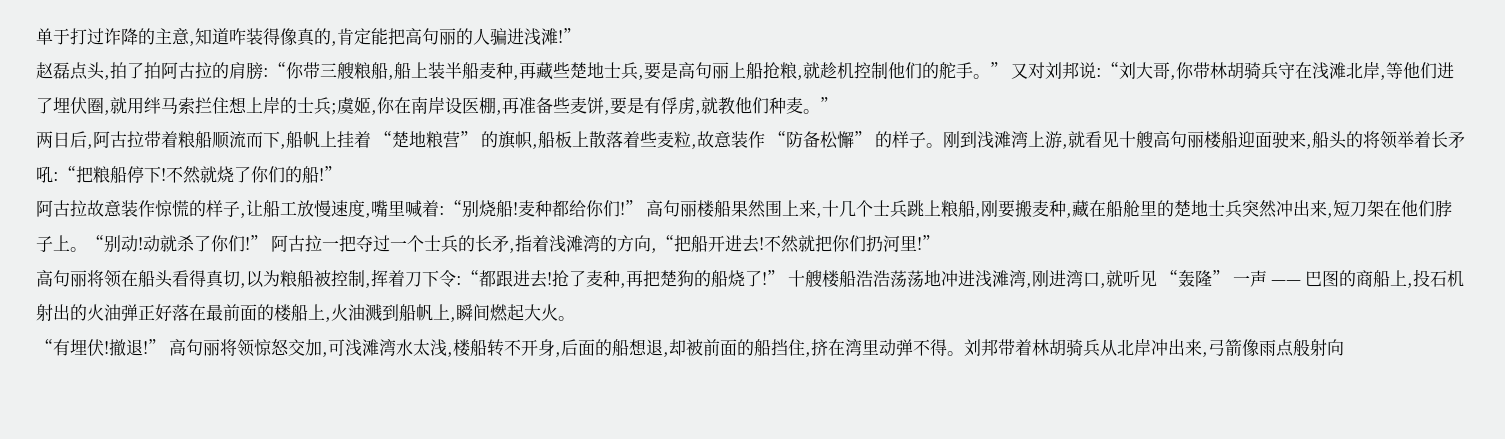单于打过诈降的主意,知道咋装得像真的,肯定能把高句丽的人骗进浅滩!”
赵磊点头,拍了拍阿古拉的肩膀:“你带三艘粮船,船上装半船麦种,再藏些楚地士兵,要是高句丽上船抢粮,就趁机控制他们的舵手。” 又对刘邦说:“刘大哥,你带林胡骑兵守在浅滩北岸,等他们进了埋伏圈,就用绊马索拦住想上岸的士兵;虞姬,你在南岸设医棚,再准备些麦饼,要是有俘虏,就教他们种麦。”
两日后,阿古拉带着粮船顺流而下,船帆上挂着 “楚地粮营” 的旗帜,船板上散落着些麦粒,故意装作 “防备松懈” 的样子。刚到浅滩湾上游,就看见十艘高句丽楼船迎面驶来,船头的将领举着长矛吼:“把粮船停下!不然就烧了你们的船!”
阿古拉故意装作惊慌的样子,让船工放慢速度,嘴里喊着:“别烧船!麦种都给你们!” 高句丽楼船果然围上来,十几个士兵跳上粮船,刚要搬麦种,藏在船舱里的楚地士兵突然冲出来,短刀架在他们脖子上。“别动!动就杀了你们!” 阿古拉一把夺过一个士兵的长矛,指着浅滩湾的方向,“把船开进去!不然就把你们扔河里!”
高句丽将领在船头看得真切,以为粮船被控制,挥着刀下令:“都跟进去!抢了麦种,再把楚狗的船烧了!” 十艘楼船浩浩荡荡地冲进浅滩湾,刚进湾口,就听见 “轰隆” 一声 —— 巴图的商船上,投石机射出的火油弹正好落在最前面的楼船上,火油溅到船帆上,瞬间燃起大火。
“有埋伏!撤退!” 高句丽将领惊怒交加,可浅滩湾水太浅,楼船转不开身,后面的船想退,却被前面的船挡住,挤在湾里动弹不得。刘邦带着林胡骑兵从北岸冲出来,弓箭像雨点般射向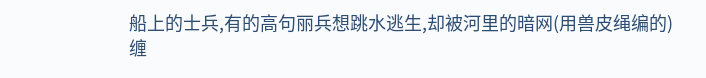船上的士兵,有的高句丽兵想跳水逃生,却被河里的暗网(用兽皮绳编的)缠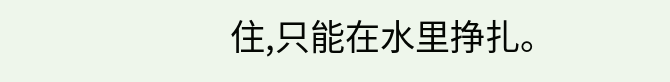住,只能在水里挣扎。